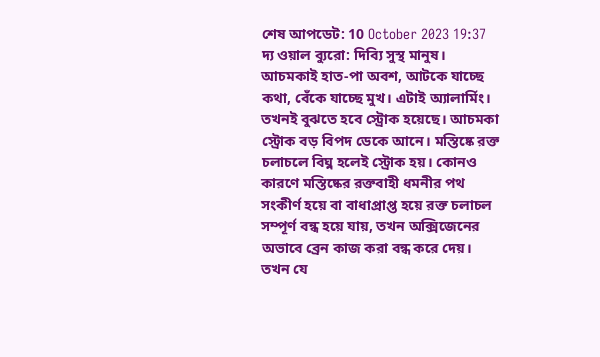শেষ আপডেট: 10 October 2023 19:37
দ্য ওয়াল ব্যুরো: দিব্যি সুস্থ মানুষ। আচমকাই হাত-পা অবশ, আটকে যাচ্ছে কথা, বেঁকে যাচ্ছে মুখ। এটাই অ্যালার্মিং। তখনই বুঝতে হবে স্ট্রোক হয়েছে। আচমকা স্ট্রোক বড় বিপদ ডেকে আনে। মস্তিষ্কে রক্ত চলাচলে বিঘ্ন হলেই স্ট্রোক হয়। কোনও কারণে মস্তিষ্কের রক্তবাহী ধমনীর পথ সংকীর্ণ হয়ে বা বাধাপ্রাপ্ত হয়ে রক্ত চলাচল সম্পূর্ণ বন্ধ হয়ে যায়, তখন অক্সিজেনের অভাবে ব্রেন কাজ করা বন্ধ করে দেয়। তখন যে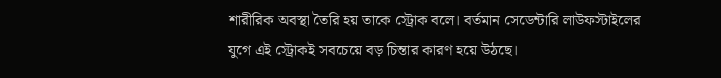শারীরিক অবস্থা তৈরি হয় তাকে স্ট্রোক বলে। বর্তমান সেডেন্টারি লাউফস্টাইলের যুগে এই স্ট্রোকই সবচেয়ে বড় চিন্তার কারণ হয়ে উঠছে।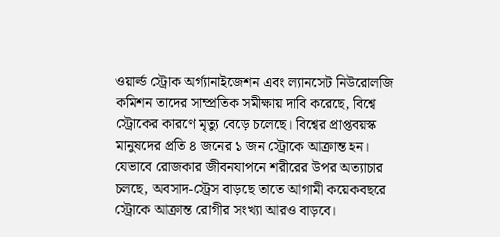ওয়ার্ল্ড স্ট্রোক অর্গ্যানাইজেশন এবং ল্যানসেট নিউরোলজি কমিশন তাদের সাম্প্রতিক সমীক্ষায় দাবি করেছে, বিশ্বে স্ট্রোকের কারণে মৃত্যু বেড়ে চলেছে। বিশ্বের প্রাপ্তবয়স্ক মানুষদের প্রতি ৪ জনের ১ জন স্ট্রোকে আক্রান্ত হন। যেভাবে রোজকার জীবনযাপনে শরীরের উপর অত্যাচার চলছে, অবসাদ-স্ট্রেস বাড়ছে তাতে আগামী কয়েকবছরে স্ট্রোকে আক্রান্ত রোগীর সংখ্যা আরও বাড়বে।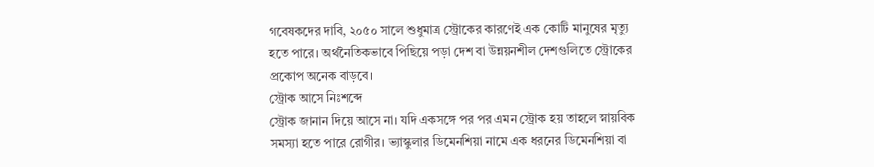গবেষকদের দাবি, ২০৫০ সালে শুধুমাত্র স্ট্রোকের কারণেই এক কোটি মানুষের মৃত্যু হতে পারে। অর্থনৈতিকভাবে পিছিয়ে পড়া দেশ বা উন্নয়নশীল দেশগুলিতে স্ট্রোকের প্রকোপ অনেক বাড়বে।
স্ট্রোক আসে নিঃশব্দে
স্ট্রোক জানান দিয়ে আসে না। যদি একসঙ্গে পর পর এমন স্ট্রোক হয় তাহলে স্নায়বিক সমস্যা হতে পারে রোগীর। ভ্যাস্কুলার ডিমেনশিয়া নামে এক ধরনের ডিমেনশিয়া বা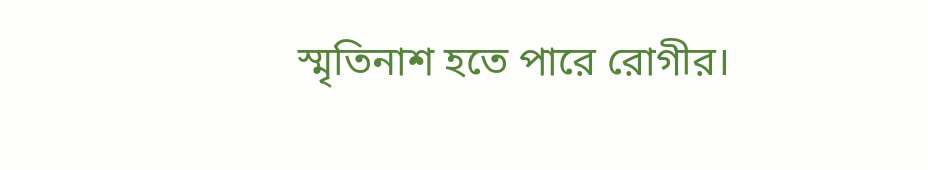স্মৃতিনাশ হতে পারে রোগীর।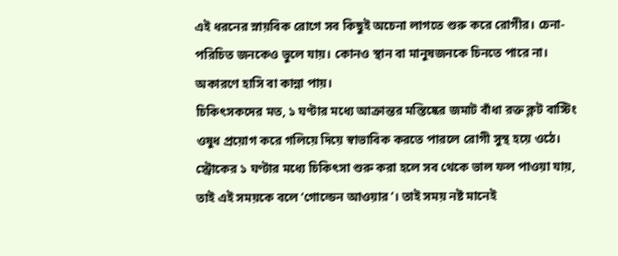এই ধরনের স্নায়বিক রোগে সব কিছুই অচেনা লাগতে শুরু করে রোগীর। চেনা-পরিচিত জনকেও ভুলে যায়। কোনও স্থান বা মানুষজনকে চিনতে পারে না। অকারণে হাসি বা কান্না পায়।
চিকিৎসকদের মত, ১ ঘণ্টার মধ্যে আক্রান্তর মস্তিষ্কের জমাট বাঁধা রক্ত ক্লট বাস্টিং ওষুধ প্রয়োগ করে গলিয়ে দিয়ে স্বাভাবিক করতে পারলে রোগী সুস্থ হয়ে ওঠে। স্ট্রোকের ১ ঘণ্টার মধ্যে চিকিৎসা শুরু করা হলে সব থেকে ভাল ফল পাওয়া যায়, তাই এই সময়কে বলে ‘গোল্ডেন আওয়ার’। তাই সময় নষ্ট মানেই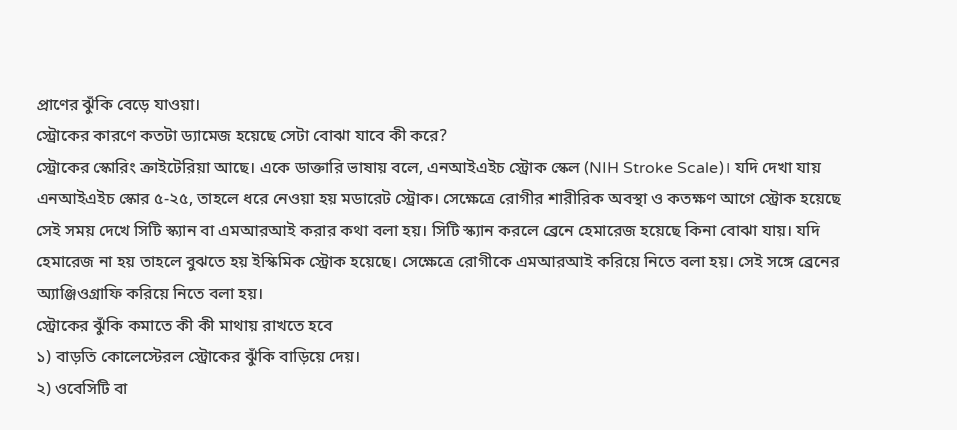প্রাণের ঝুঁকি বেড়ে যাওয়া।
স্ট্রোকের কারণে কতটা ড্যামেজ হয়েছে সেটা বোঝা যাবে কী করে?
স্ট্রোকের স্কোরিং ক্রাইটেরিয়া আছে। একে ডাক্তারি ভাষায় বলে, এনআইএইচ স্ট্রোক স্কেল (NIH Stroke Scale)। যদি দেখা যায় এনআইএইচ স্কোর ৫-২৫, তাহলে ধরে নেওয়া হয় মডারেট স্ট্রোক। সেক্ষেত্রে রোগীর শারীরিক অবস্থা ও কতক্ষণ আগে স্ট্রোক হয়েছে সেই সময় দেখে সিটি স্ক্যান বা এমআরআই করার কথা বলা হয়। সিটি স্ক্যান করলে ব্রেনে হেমারেজ হয়েছে কিনা বোঝা যায়। যদি হেমারেজ না হয় তাহলে বুঝতে হয় ইস্কিমিক স্ট্রোক হয়েছে। সেক্ষেত্রে রোগীকে এমআরআই করিয়ে নিতে বলা হয়। সেই সঙ্গে ব্রেনের অ্যাঞ্জিওগ্রাফি করিয়ে নিতে বলা হয়।
স্ট্রোকের ঝুঁকি কমাতে কী কী মাথায় রাখতে হবে
১) বাড়তি কোলেস্টেরল স্ট্রোকের ঝুঁকি বাড়িয়ে দেয়।
২) ওবেসিটি বা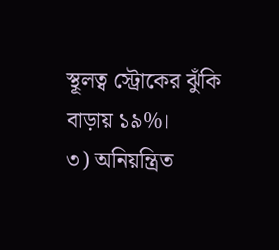স্থূলত্ব স্ট্রোকের ঝুঁকি বাড়ায় ১৯%।
৩) অনিয়ন্ত্রিত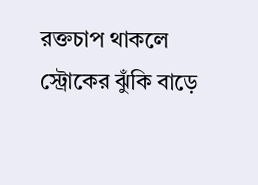রক্তচাপ থাকলে স্ট্রোকের ঝুঁকি বাড়ে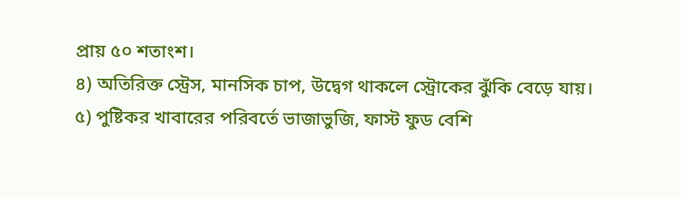প্রায় ৫০ শতাংশ।
৪) অতিরিক্ত স্ট্রেস, মানসিক চাপ, উদ্বেগ থাকলে স্ট্রোকের ঝুঁকি বেড়ে যায়।
৫) পুষ্টিকর খাবারের পরিবর্তে ভাজাভুজি, ফাস্ট ফুড বেশি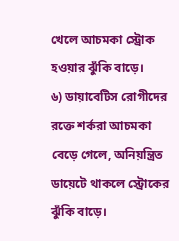খেলে আচমকা স্ট্রোক হওয়ার ঝুঁকি বাড়ে।
৬) ডায়াবেটিস রোগীদের রক্তে শর্করা আচমকা বেড়ে গেলে, অনিয়ন্ত্রিত ডায়েটে থাকলে স্ট্রোকের ঝুঁকি বাড়ে।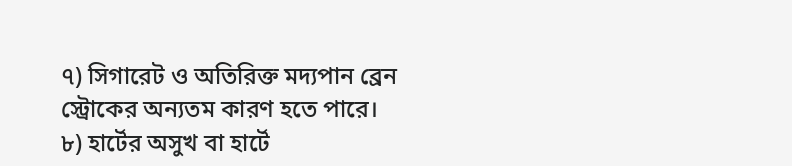৭) সিগারেট ও অতিরিক্ত মদ্যপান ব্রেন স্ট্রোকের অন্যতম কারণ হতে পারে।
৮) হার্টের অসুখ বা হার্টে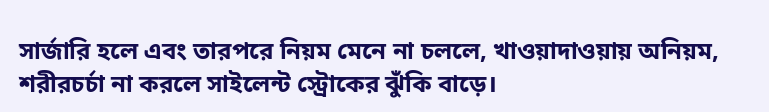সার্জারি হলে এবং তারপরে নিয়ম মেনে না চললে, খাওয়াদাওয়ায় অনিয়ম, শরীরচর্চা না করলে সাইলেন্ট স্ট্রোকের ঝুঁকি বাড়ে।